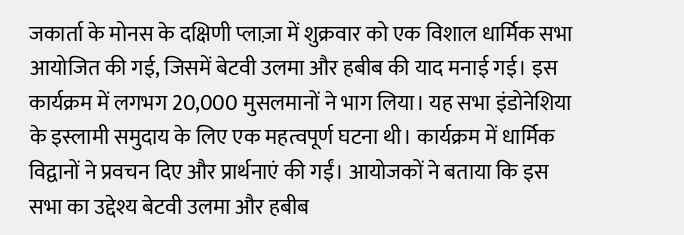जकार्ता के मोनस के दक्षिणी प्लाज़ा में शुक्रवार को एक विशाल धार्मिक सभा आयोजित की गई, जिसमें बेटवी उलमा और हबीब की याद मनाई गई। इस कार्यक्रम में लगभग 20,000 मुसलमानों ने भाग लिया। यह सभा इंडोनेशिया के इस्लामी समुदाय के लिए एक महत्वपूर्ण घटना थी। कार्यक्रम में धार्मिक विद्वानों ने प्रवचन दिए और प्रार्थनाएं की गईं। आयोजकों ने बताया कि इस सभा का उद्देश्य बेटवी उलमा और हबीब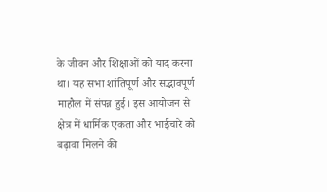के जीवन और शिक्षाओं को याद करना था। यह सभा शांतिपूर्ण और सद्भावपूर्ण माहौल में संपन्न हुई। इस आयोजन से क्षेत्र में धार्मिक एकता और भाईचारे को बढ़ावा मिलने की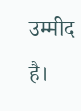उम्मीद है।